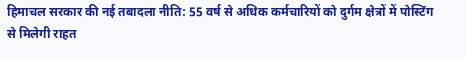हिमाचल सरकार की नई तबादला नीति: 55 वर्ष से अधिक कर्मचारियों को दुर्गम क्षेत्रों में पोस्टिंग से मिलेगी राहत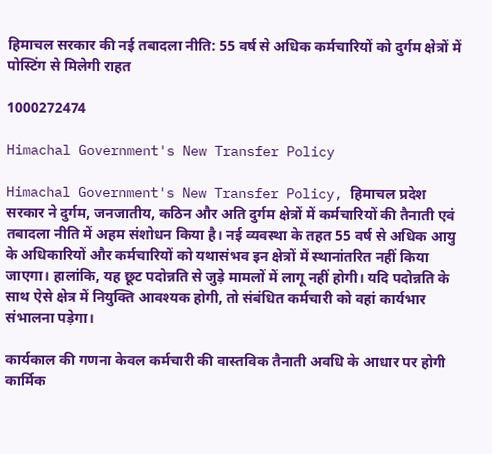हिमाचल सरकार की नई तबादला नीति: 55 वर्ष से अधिक कर्मचारियों को दुर्गम क्षेत्रों में पोस्टिंग से मिलेगी राहत

1000272474

Himachal Government's New Transfer Policy

Himachal Government's New Transfer Policy, हिमाचल प्रदेश सरकार ने दुर्गम, जनजातीय, कठिन और अति दुर्गम क्षेत्रों में कर्मचारियों की तैनाती एवं तबादला नीति में अहम संशोधन किया है। नई व्यवस्था के तहत 55 वर्ष से अधिक आयु के अधिकारियों और कर्मचारियों को यथासंभव इन क्षेत्रों में स्थानांतरित नहीं किया जाएगा। हालांकि, यह छूट पदोन्नति से जुड़े मामलों में लागू नहीं होगी। यदि पदोन्नति के साथ ऐसे क्षेत्र में नियुक्ति आवश्यक होगी, तो संबंधित कर्मचारी को वहां कार्यभार संभालना पड़ेगा।

कार्यकाल की गणना केवल कर्मचारी की वास्तविक तैनाती अवधि के आधार पर होगी
कार्मिक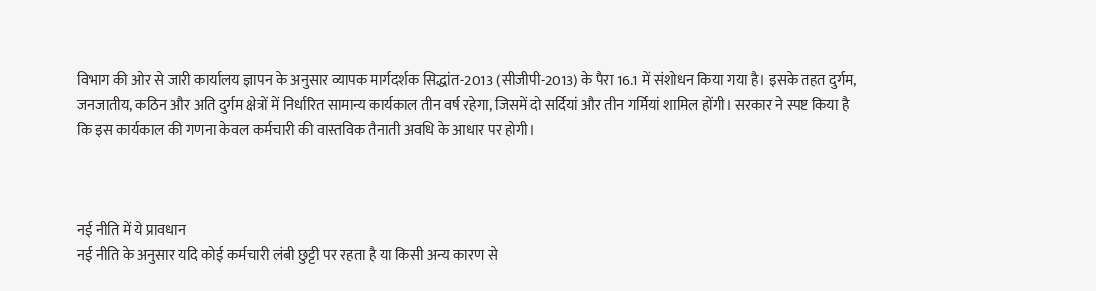विभाग की ओर से जारी कार्यालय ज्ञापन के अनुसार व्यापक मार्गदर्शक सिद्धांत-2013 (सीजीपी-2013) के पैरा 16.1 में संशोधन किया गया है। इसके तहत दुर्गम, जनजातीय, कठिन और अति दुर्गम क्षेत्रों में निर्धारित सामान्य कार्यकाल तीन वर्ष रहेगा, जिसमें दो सर्दियां और तीन गर्मियां शामिल होंगी। सरकार ने स्पष्ट किया है कि इस कार्यकाल की गणना केवल कर्मचारी की वास्तविक तैनाती अवधि के आधार पर होगी।



नई नीति में ये प्रावधान
नई नीति के अनुसार यदि कोई कर्मचारी लंबी छुट्टी पर रहता है या किसी अन्य कारण से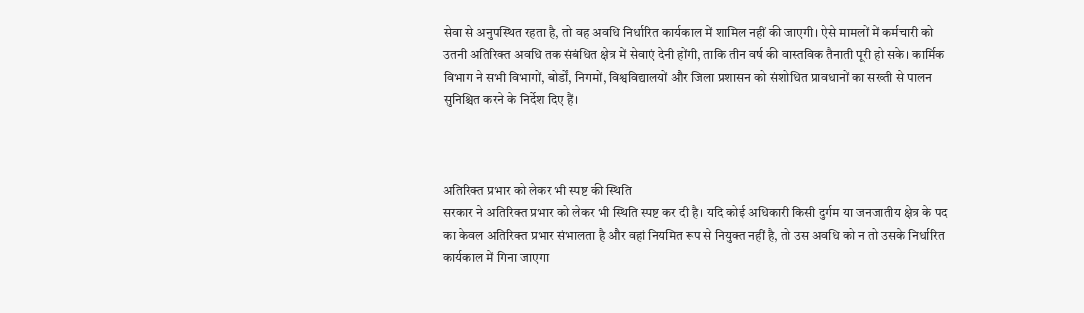सेवा से अनुपस्थित रहता है, तो वह अवधि निर्धारित कार्यकाल में शामिल नहीं की जाएगी। ऐसे मामलों में कर्मचारी को उतनी अतिरिक्त अवधि तक संबंधित क्षेत्र में सेवाएं देनी होंगी, ताकि तीन वर्ष की वास्तविक तैनाती पूरी हो सके। कार्मिक विभाग ने सभी विभागों, बोर्डों, निगमों, विश्वविद्यालयों और जिला प्रशासन को संशोधित प्रावधानों का सख्ती से पालन सुनिश्चित करने के निर्देश दिए हैं।



अतिरिक्त प्रभार को लेकर भी स्पष्ट की स्थिति
सरकार ने अतिरिक्त प्रभार को लेकर भी स्थिति स्पष्ट कर दी है। यदि कोई अधिकारी किसी दुर्गम या जनजातीय क्षेत्र के पद का केवल अतिरिक्त प्रभार संभालता है और वहां नियमित रूप से नियुक्त नहीं है, तो उस अवधि को न तो उसके निर्धारित कार्यकाल में गिना जाएगा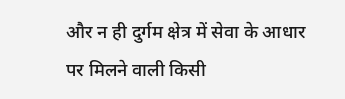और न ही दुर्गम क्षेत्र में सेवा के आधार पर मिलने वाली किसी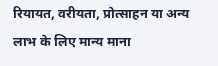रियायत, वरीयता, प्रोत्साहन या अन्य लाभ के लिए मान्य माना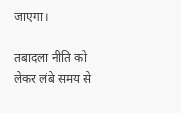जाएगा।

तबादला नीति को लेकर लंबे समय से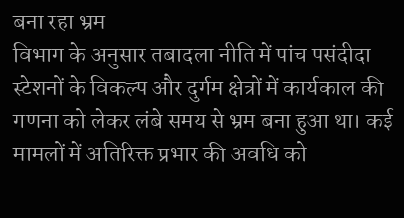बना रहा भ्रम
विभाग के अनुसार तबादला नीति में पांच पसंदीदा स्टेशनों के विकल्प और दुर्गम क्षेत्रों में कार्यकाल की गणना को लेकर लंबे समय से भ्रम बना हुआ था। कई मामलों में अतिरिक्त प्रभार की अवधि को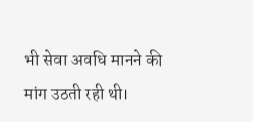भी सेवा अवधि मानने की मांग उठती रही थी।